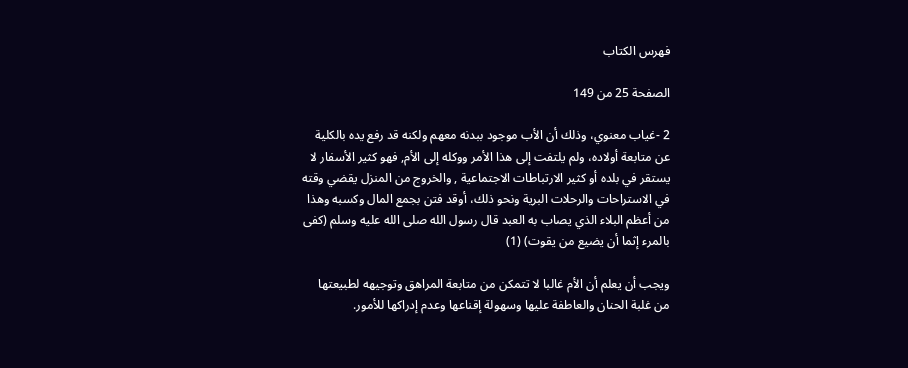فهرس الكتاب

الصفحة 25 من 149

2 -غياب معنوي، وذلك أن الأب موجود ببدنه معهم ولكنه قد رفع يده بالكلية عن متابعة أولاده، ولم يلتفت إلى هذا الأمر ووكله إلى الأم, فهو كثير الأسفار لا يستقر في بلده أو كثير الارتباطات الاجتماعية , والخروج من المنزل يقضي وقته في الاستراحات والرحلات البرية ونحو ذلك، أوقد فتن بجمع المال وكسبه وهذا من أعظم البلاء الذي يصاب به العبد قال رسول الله صلى الله عليه وسلم (كفى بالمرء إثما أن يضيع من يقوت) (1)

ويجب أن يعلم أن الأم غالبا لا تتمكن من متابعة المراهق وتوجيهه لطبيعتها من غلبة الحنان والعاطفة عليها وسهولة إقناعها وعدم إدراكها للأمور.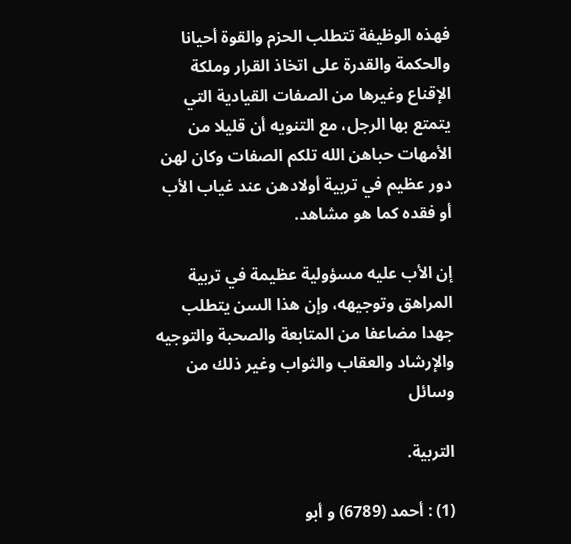فهذه الوظيفة تتطلب الحزم والقوة أحيانا والحكمة والقدرة على اتخاذ القرار وملكة الإقناع وغيرها من الصفات القيادية التي يتمتع بها الرجل، مع التنويه أن قليلا من الأمهات حباهن الله تلكم الصفات وكان لهن دور عظيم في تربية أولادهن عند غياب الأب أو فقده كما هو مشاهد.

إن الأب عليه مسؤولية عظيمة في تربية المراهق وتوجيهه، وإن هذا السن يتطلب جهدا مضاعفا من المتابعة والصحبة والتوجيه والإرشاد والعقاب والثواب وغير ذلك من وسائل

التربية.

(1) : أحمد (6789) و أبو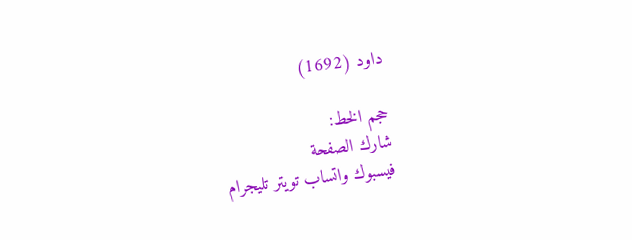داود (1692)

حجم الخط:
شارك الصفحة
فيسبوك واتساب تويتر تليجرام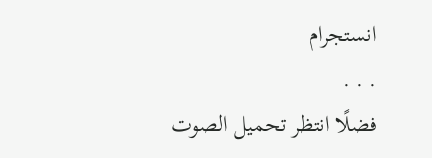انستجرام
. . .
فضلًا انتظر تحميل الصوت